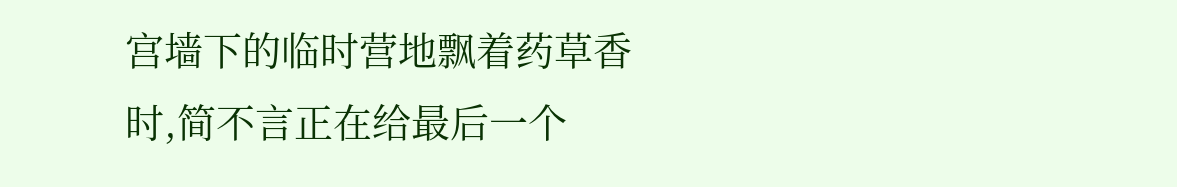宫墙下的临时营地飘着药草香时,简不言正在给最后一个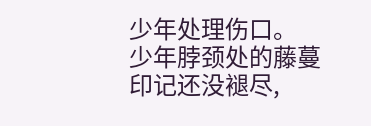少年处理伤口。
少年脖颈处的藤蔓印记还没褪尽,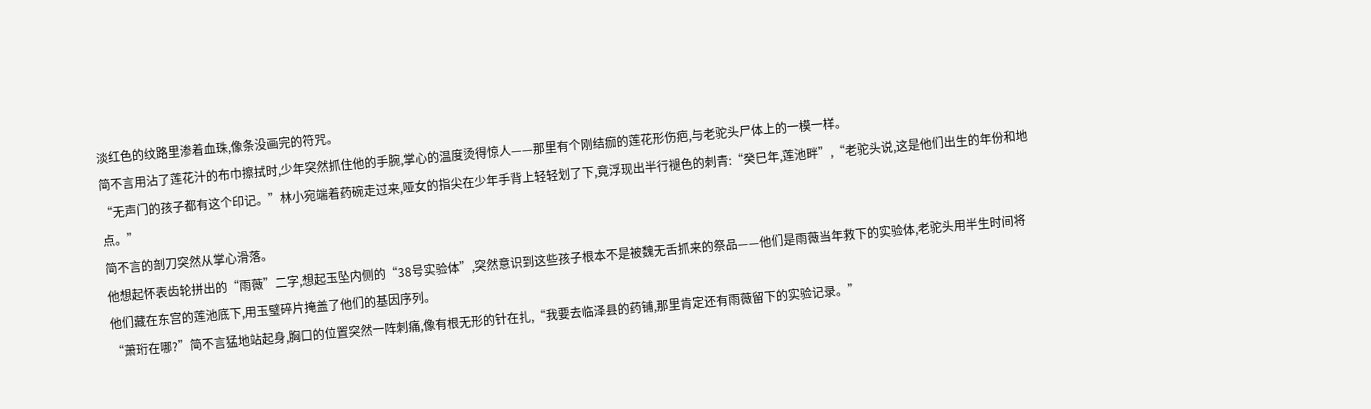淡红色的纹路里渗着血珠,像条没画完的符咒。
简不言用沾了莲花汁的布巾擦拭时,少年突然抓住他的手腕,掌心的温度烫得惊人——那里有个刚结痂的莲花形伤疤,与老驼头尸体上的一模一样。
“无声门的孩子都有这个印记。”林小宛端着药碗走过来,哑女的指尖在少年手背上轻轻划了下,竟浮现出半行褪色的刺青:“癸巳年,莲池畔”,“老驼头说,这是他们出生的年份和地点。”
简不言的剖刀突然从掌心滑落。
他想起怀表齿轮拼出的“雨薇”二字,想起玉坠内侧的“38号实验体”,突然意识到这些孩子根本不是被魏无舌抓来的祭品——他们是雨薇当年救下的实验体,老驼头用半生时间将他们藏在东宫的莲池底下,用玉璧碎片掩盖了他们的基因序列。
“萧珩在哪?”简不言猛地站起身,胸口的位置突然一阵刺痛,像有根无形的针在扎,“我要去临泽县的药铺,那里肯定还有雨薇留下的实验记录。”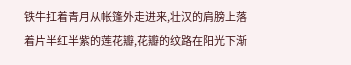铁牛扛着青月从帐篷外走进来,壮汉的肩膀上落着片半红半紫的莲花瓣,花瓣的纹路在阳光下渐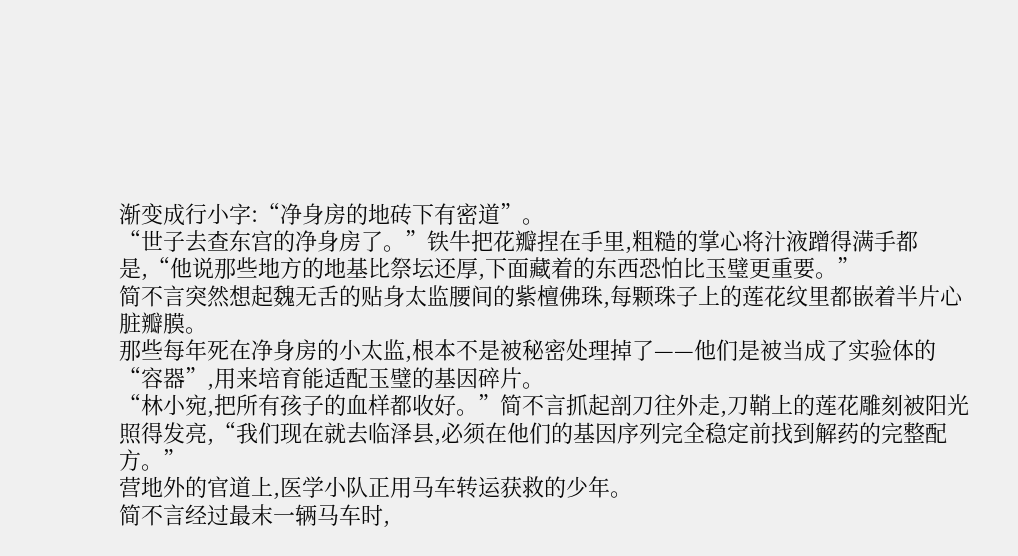渐变成行小字:“净身房的地砖下有密道”。
“世子去查东宫的净身房了。”铁牛把花瓣捏在手里,粗糙的掌心将汁液蹭得满手都是,“他说那些地方的地基比祭坛还厚,下面藏着的东西恐怕比玉璧更重要。”
简不言突然想起魏无舌的贴身太监腰间的紫檀佛珠,每颗珠子上的莲花纹里都嵌着半片心脏瓣膜。
那些每年死在净身房的小太监,根本不是被秘密处理掉了——他们是被当成了实验体的“容器”,用来培育能适配玉璧的基因碎片。
“林小宛,把所有孩子的血样都收好。”简不言抓起剖刀往外走,刀鞘上的莲花雕刻被阳光照得发亮,“我们现在就去临泽县,必须在他们的基因序列完全稳定前找到解药的完整配方。”
营地外的官道上,医学小队正用马车转运获救的少年。
简不言经过最末一辆马车时,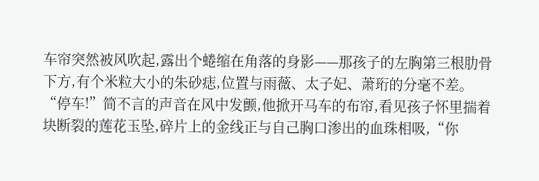车帘突然被风吹起,露出个蜷缩在角落的身影——那孩子的左胸第三根肋骨下方,有个米粒大小的朱砂痣,位置与雨薇、太子妃、萧珩的分毫不差。
“停车!”简不言的声音在风中发颤,他掀开马车的布帘,看见孩子怀里揣着块断裂的莲花玉坠,碎片上的金线正与自己胸口渗出的血珠相吸,“你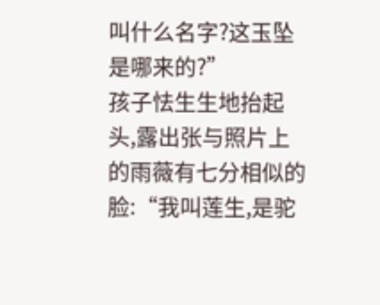叫什么名字?这玉坠是哪来的?”
孩子怯生生地抬起头,露出张与照片上的雨薇有七分相似的脸:“我叫莲生,是驼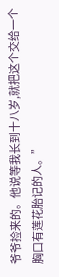爷爷捡来的。他说等我长到十八岁,就把这个交给一个胸口有莲花胎记的人。”